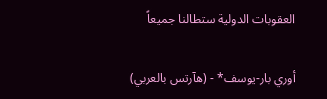العقوبات الدولية ستطالنا جميعاً

أوري بار-يوسف* - (هآرتس بالعربي)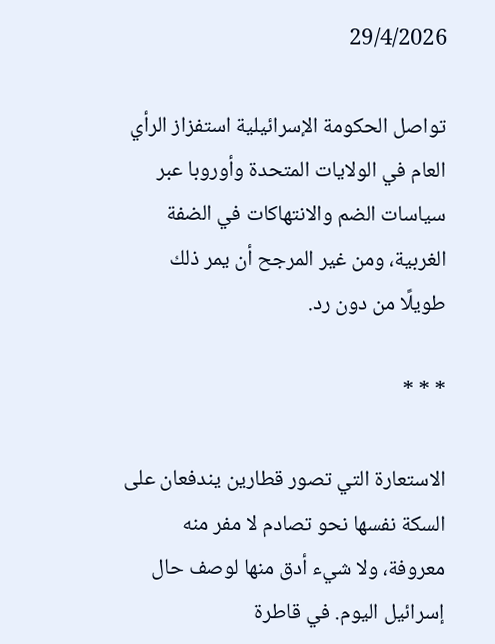29/4/2026

تواصل الحكومة الإسرائيلية استفزاز الرأي العام في الولايات المتحدة وأوروبا عبر سياسات الضم والانتهاكات في الضفة الغربية، ومن غير المرجح أن يمر ذلك طويلًا من دون رد.

* * *

الاستعارة التي تصور قطارين يندفعان على السكة نفسها نحو تصادم لا مفر منه معروفة، ولا شيء أدق منها لوصف حال إسرائيل اليوم. في قاطرة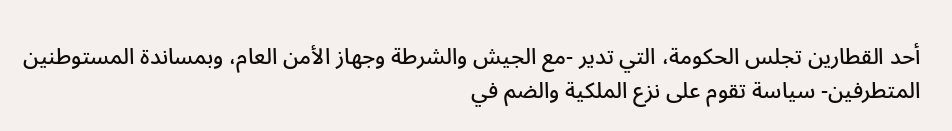أحد القطارين تجلس الحكومة، التي تدير -مع الجيش والشرطة وجهاز الأمن العام، وبمساندة المستوطنين المتطرفين- سياسة تقوم على نزع الملكية والضم في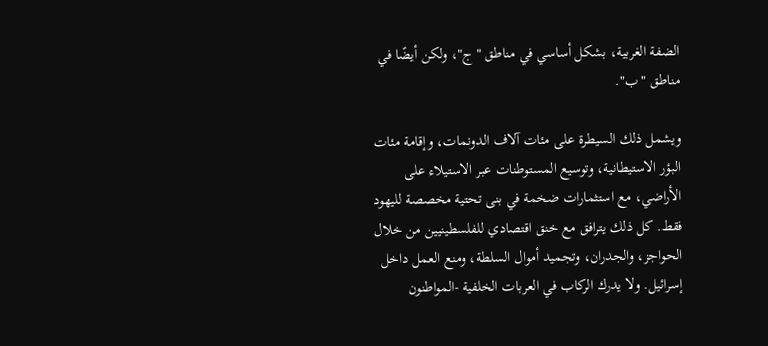الضفة الغربية، بشكل أساسي في مناطق "ج"، ولكن أيضًا في مناطق "ب".

ويشمل ذلك السيطرة على مئات آلاف الدونمات، وإقامة مئات البؤر الاستيطانية، وتوسيع المستوطنات عبر الاستيلاء على الأراضي، مع استثمارات ضخمة في بنى تحتية مخصصة لليهود فقط. كل ذلك يترافق مع خنق اقتصادي للفلسطينيين من خلال الحواجز، والجدران، وتجميد أموال السلطة، ومنع العمل داخل إسرائيل. ولا يدرك الركاب في العربات الخلفية -المواطنون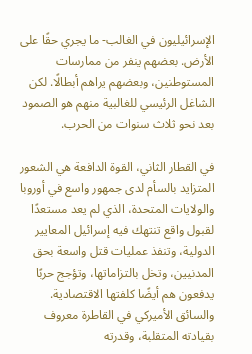الإسرائيليون في الغالب- ما يجري حقًا على الأرض. بعضهم ينفر من ممارسات المستوطنين، وبعضهم يراهم أبطالًا. لكن الشاغل الرئيسي للغالبية منهم هو الصمود بعد نحو ثلاث سنوات من الحرب.

في القطار الثاني، القوة الدافعة هي الشعور المتزايد بالسأم لدى جمهور واسع في أوروبا والولايات المتحدة، الذي لم يعد مستعدًا لقبول واقع تنتهك فيه إسرائيل المعايير الدولية، وتنفذ عمليات قتل واسعة بحق المدنيين، وتخل بالتزاماتها، وتؤجج حربًا يدفعون هم أيضًا كلفتها الاقتصادية. والسائق الأميركي في القاطرة معروف بقيادته المتقلبة، وقدرته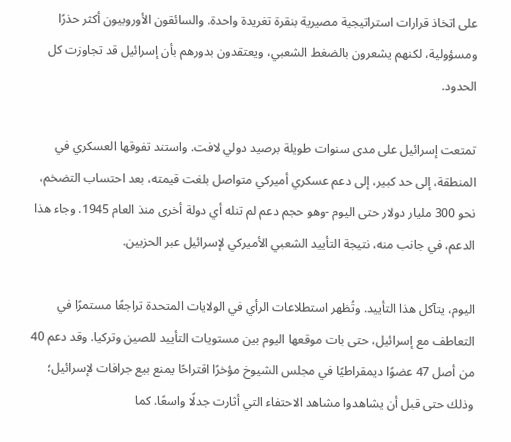على اتخاذ قرارات استراتيجية مصيرية بنقرة تغريدة واحدة. والسائقون الأوروبيون أكثر حذرًا ومسؤولية، لكنهم يشعرون بالضغط الشعبي، ويعتقدون بدورهم بأن إسرائيل قد تجاوزت كل الحدود.

تمتعت إسرائيل على مدى سنوات طويلة برصيد دولي لافت. واستند تفوقها العسكري في المنطقة، إلى حد كبير، إلى دعم عسكري أميركي متواصل بلغت قيمته، بعد احتساب التضخم، نحو 300 مليار دولار حتى اليوم -وهو حجم دعم لم تنله أي دولة أخرى منذ العام 1945. وجاء هذا الدعم، في جانب منه، نتيجة التأييد الشعبي الأميركي لإسرائيل عبر الحزبين.

اليوم، يتآكل هذا التأييد. وتُظهر استطلاعات الرأي في الولايات المتحدة تراجعًا مستمرًا في التعاطف مع إسرائيل، حتى بات موقعها اليوم بين مستويات التأييد للصين وتركيا. وقد دعم 40 من أصل 47 عضوًا ديمقراطيًا في مجلس الشيوخ مؤخرًا اقتراحًا يمنع بيع جرافات لإسرائيل؛ وذلك حتى قبل أن يشاهدوا مشاهد الاحتفاء التي أثارت جدلًا واسعًا. كما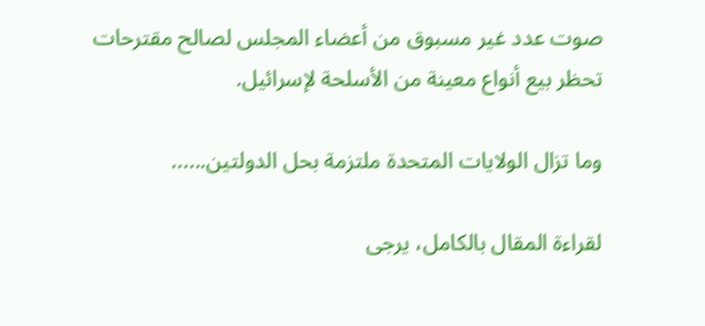صوت عدد غير مسبوق من أعضاء المجلس لصالح مقترحات تحظر بيع أنواع معينة من الأسلحة لإسرائيل.

وما تزال الولايات المتحدة ملتزمة بحل الدولتين......

لقراءة المقال بالكامل، يرجى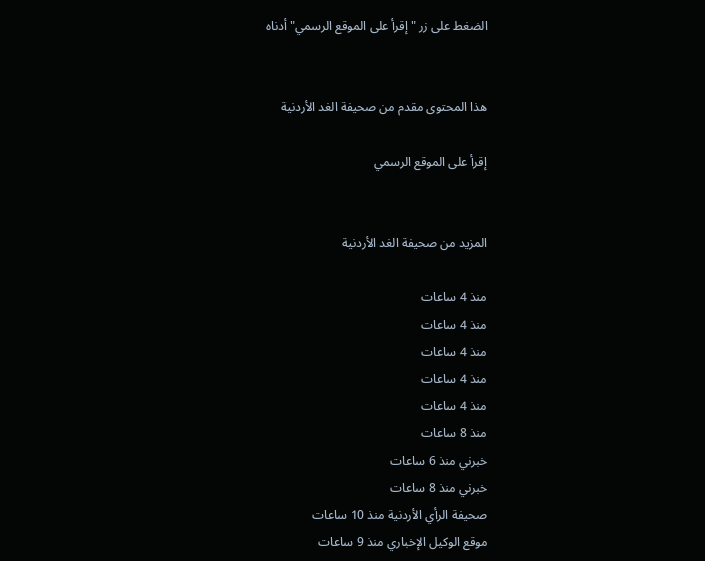الضغط على زر "إقرأ على الموقع الرسمي" أدناه


هذا المحتوى مقدم من صحيفة الغد الأردنية

إقرأ على الموقع الرسمي


المزيد من صحيفة الغد الأردنية

منذ 4 ساعات
منذ 4 ساعات
منذ 4 ساعات
منذ 4 ساعات
منذ 4 ساعات
منذ 8 ساعات
خبرني منذ 6 ساعات
خبرني منذ 8 ساعات
صحيفة الرأي الأردنية منذ 10 ساعات
موقع الوكيل الإخباري منذ 9 ساعات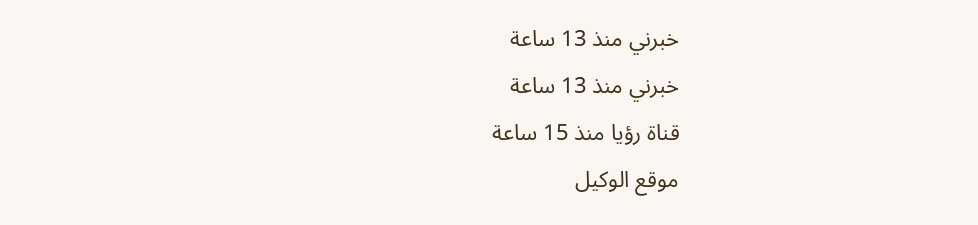خبرني منذ 13 ساعة
خبرني منذ 13 ساعة
قناة رؤيا منذ 15 ساعة
موقع الوكيل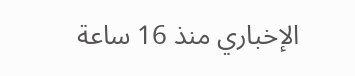الإخباري منذ 16 ساعة